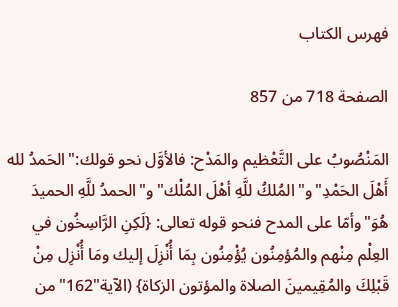فهرس الكتاب

الصفحة 718 من 857

المَنْصُوبُ على التَّعْظيم والمَدْح: فالأوَّل نحو قولك:"الحَمدُ لله أَهْلَ الحَمْدِ"و"المُلكُ للَّهِ أهْلَ المُلْك"و"الحمدُ للَّهِ الحميدَ هُوَ"وأمّا على المدح فنحو قوله تعالى: {لَكِنِ الرَّاسِخُون في العِلْم مِنْهم والمُؤمِنُون يُؤْمِنُون بِمَا أُنْزِلَ إليك ومَا أُنْزِل مِنْ قَبْلِكَ والمُقِيمينَ الصلاة والمؤتون الزكاة} (الآية"162"من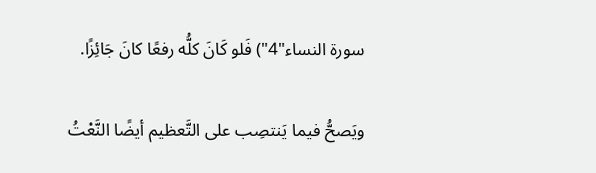سورة النساء"4") فَلو كَانَ كلُّه رفعًا كانَ جَائِزًا.

ويَصحُّ فيما يَنتصِب على التَّعظيم أيضًا النَّعْتُ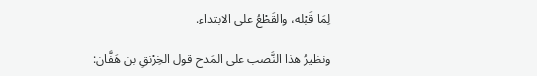لِمَا قَبْله، والقَطْعُ على الابتداء.

ونظيرُ هذا النَّصب على المَدح قول الخِرْنقِ بن هَفَّان: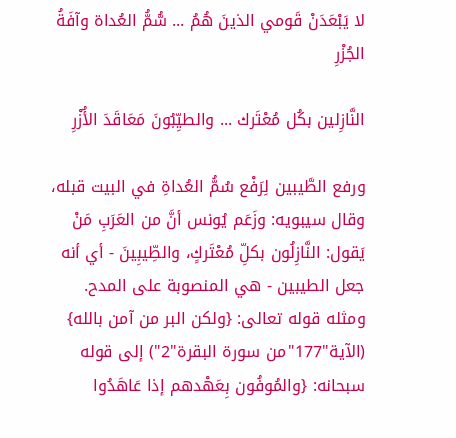لا يَبْعَدَنْ قَومي الذينَ هُمُ ... سُّمُّ العُداة وآفَةُ الجُزْرِ

النَّازِلين بكُل مُعْتَرك ... والطيِّبُونَ مَعَاقَدَ الأُزْرِ

ورفع الطَّيبين لِرَفْع سُمُّ العُداةِ في البيت قبله، وقال سيبويه: وزَعَم يُونس أنَّ من العَرَبِ مَنْ يَقول: النَّازِلُون بكلِّ مُعْتَركٍ، والطِّيبِينَ - أي أنه جعل الطيبين - هي المنصوبة على المدح. ومثله قوله تعالى: {ولكن البر من آمن بالله} (الآية"177"من سورة البقرة"2") إلى قوله سبحانه: {والمُوفُون بِعَهْدهم إذا عَاهَدُوا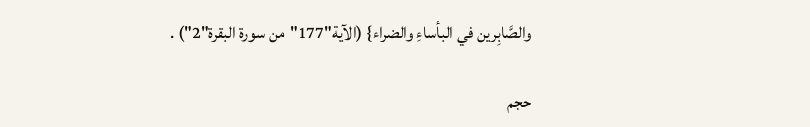والصَّابِرين في البأساءِ والضراء} (الآية"177"من سورة البقرة"2") .

حجم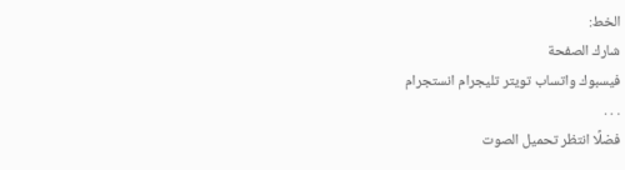الخط:
شارك الصفحة
فيسبوك واتساب تويتر تليجرام انستجرام
. . .
فضلًا انتظر تحميل الصوت